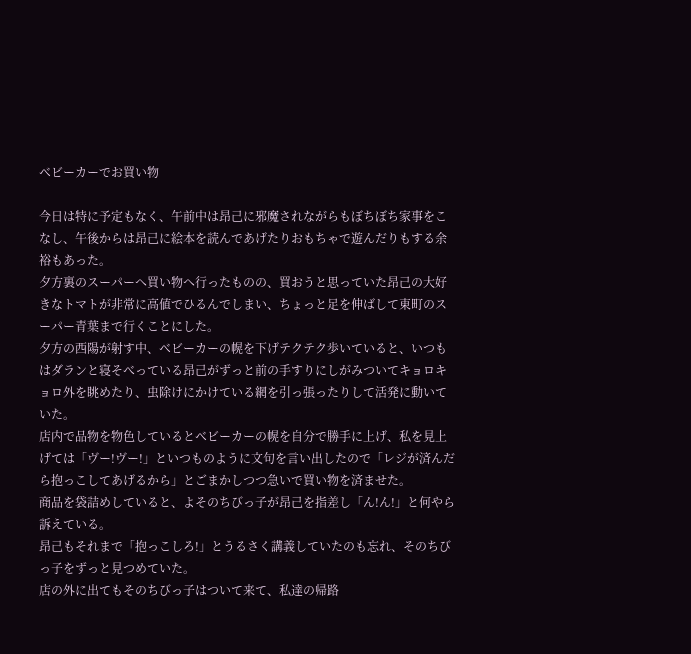ベビーカーでお買い物

今日は特に予定もなく、午前中は昂己に邪魔されながらもぼちぼち家事をこなし、午後からは昂己に絵本を読んであげたりおもちゃで遊んだりもする余裕もあった。
夕方裏のスーパーへ買い物へ行ったものの、買おうと思っていた昂己の大好きなトマトが非常に高値でひるんでしまい、ちょっと足を伸ばして東町のスーパー青葉まで行くことにした。
夕方の西陽が射す中、ベビーカーの幌を下げテクテク歩いていると、いつもはダランと寝そべっている昂己がずっと前の手すりにしがみついてキョロキョロ外を眺めたり、虫除けにかけている網を引っ張ったりして活発に動いていた。
店内で品物を物色しているとベビーカーの幌を自分で勝手に上げ、私を見上げては「ヴー!ヴー!」といつものように文句を言い出したので「レジが済んだら抱っこしてあげるから」とごまかしつつ急いで買い物を済ませた。
商品を袋詰めしていると、よそのちびっ子が昂己を指差し「ん!ん!」と何やら訴えている。
昂己もそれまで「抱っこしろ!」とうるさく講義していたのも忘れ、そのちびっ子をずっと見つめていた。
店の外に出てもそのちびっ子はついて来て、私達の帰路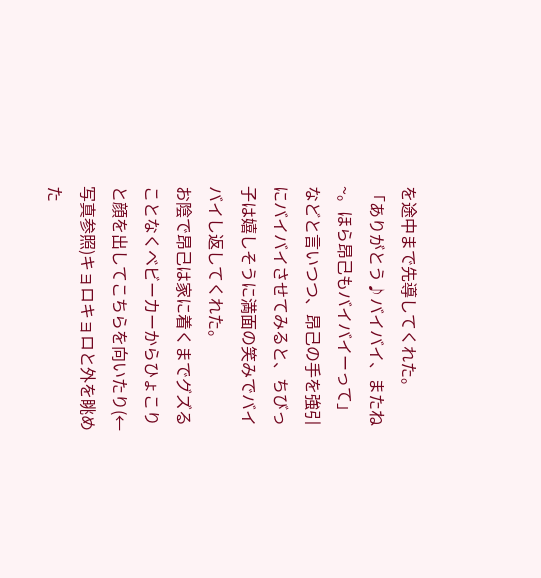を途中まで先導してくれた。
「ありがとう♪バイバイ、またね~。ほら昂己もバイバイーって」などと言いつつ、昂己の手を強引にバイバイさせてみると、ちびっ子は嬉しそうに満面の笑みでバイバイし返してくれた。
お陰で昂己は家に着くまでグズることなくベビーカーからひょこりと顔を出してこちらを向いたり(←写真参照)キョロキョロと外を眺めた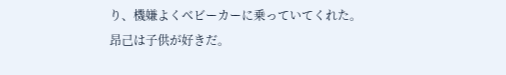り、機嫌よくベビーカーに乗っていてくれた。
昂己は子供が好きだ。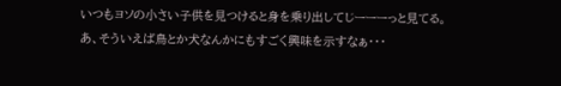いつもヨソの小さい子供を見つけると身を乗り出してじーーーっと見てる。
あ、そういえば鳥とか犬なんかにもすごく興味を示すなぁ・・・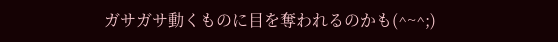ガサガサ動くものに目を奪われるのかも(^~^;)